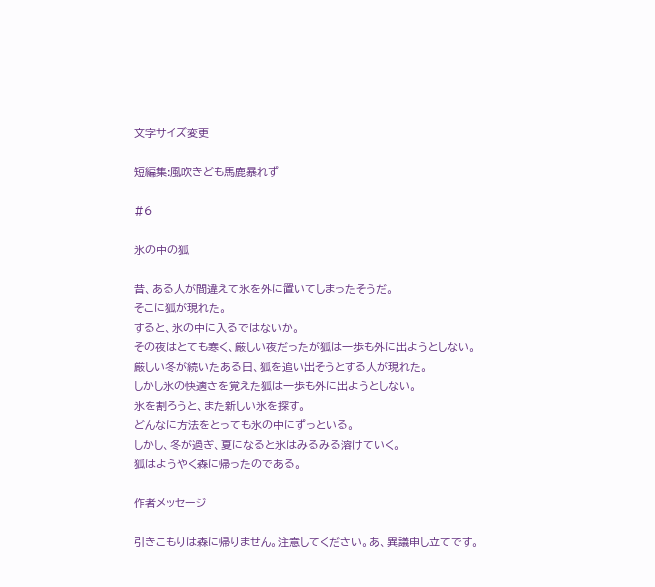文字サイズ変更

短編集:風吹きども馬鹿暴れず

#6

氷の中の狐

昔、ある人が間違えて氷を外に置いてしまったそうだ。
そこに狐が現れた。
すると、氷の中に入るではないか。
その夜はとても寒く、厳しい夜だったが狐は一歩も外に出ようとしない。
厳しい冬が続いたある日、狐を追い出そうとする人が現れた。
しかし氷の快適さを覚えた狐は一歩も外に出ようとしない。
氷を割ろうと、また新しい氷を探す。
どんなに方法をとっても氷の中にずっといる。
しかし、冬が過ぎ、夏になると氷はみるみる溶けていく。
狐はようやく森に帰ったのである。

作者メッセージ

引きこもりは森に帰りません。注意してください。あ、異議申し立てです。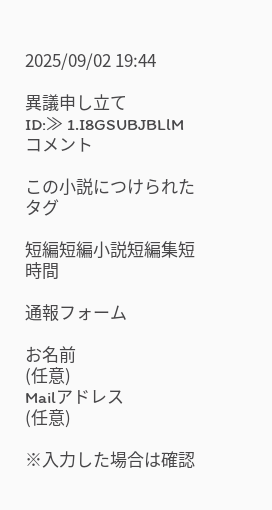2025/09/02 19:44

異議申し立て
ID:≫ 1.I8GSUBJBLlM
コメント

この小説につけられたタグ

短編短編小説短編集短時間

通報フォーム

お名前
(任意)
Mailアドレス
(任意)

※入力した場合は確認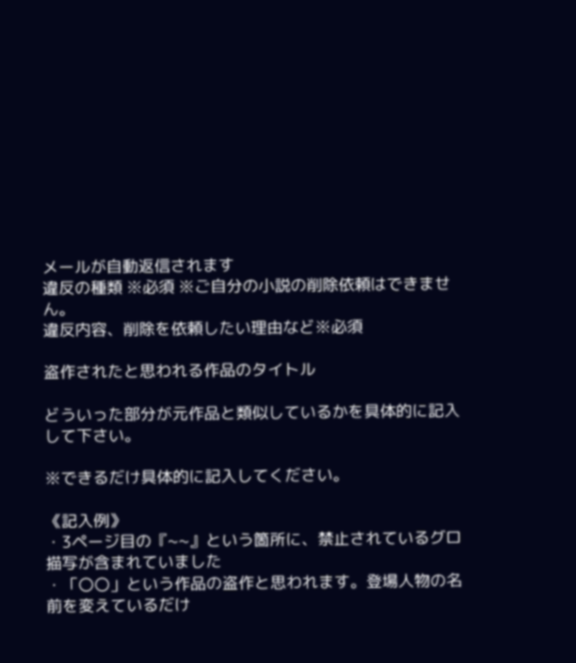メールが自動返信されます
違反の種類 ※必須 ※ご自分の小説の削除依頼はできません。
違反内容、削除を依頼したい理由など※必須

盗作されたと思われる作品のタイトル

どういった部分が元作品と類似しているかを具体的に記入して下さい。

※できるだけ具体的に記入してください。

《記入例》
・3ページ目の『~~』という箇所に、禁止されているグロ描写が含まれていました
・「〇〇」という作品の盗作と思われます。登場人物の名前を変えているだけ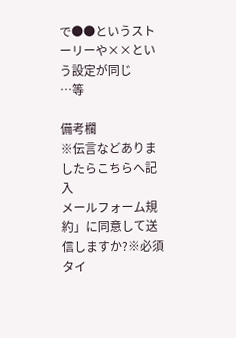で●●というストーリーや××という設定が同じ
…等

備考欄
※伝言などありましたらこちらへ記入
メールフォーム規約」に同意して送信しますか?※必須
タイ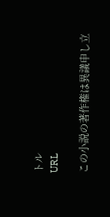トル
URL

この小説の著作権は異議申し立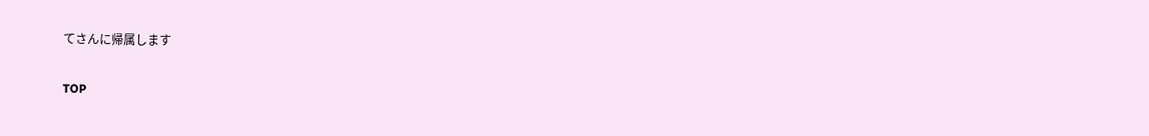てさんに帰属します

TOP